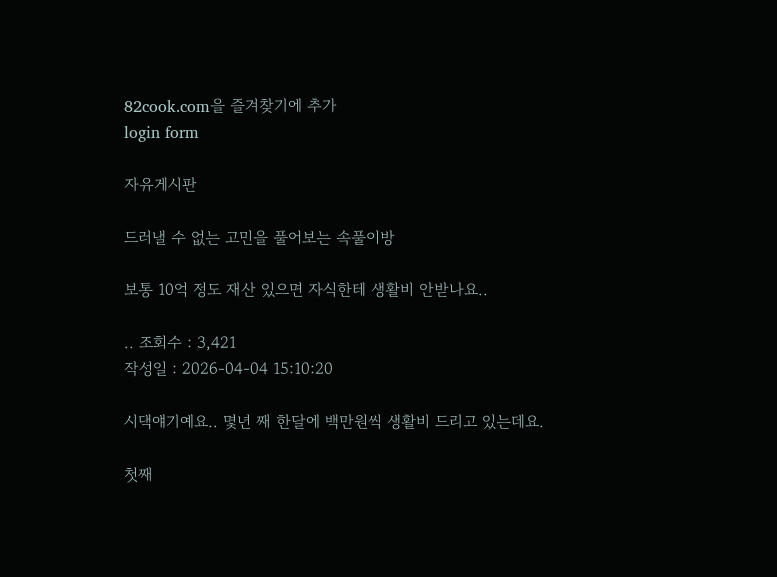82cook.com을 즐겨찾기에 추가
login form

자유게시판

드러낼 수 없는 고민을 풀어보는 속풀이방

보통 10억 정도 재산 있으면 자식한테 생활비 안받나요..

.. 조회수 : 3,421
작성일 : 2026-04-04 15:10:20

시댁얘기예요.. 몇년 째 한달에 백만원씩 생활비 드리고 있는데요.

첫째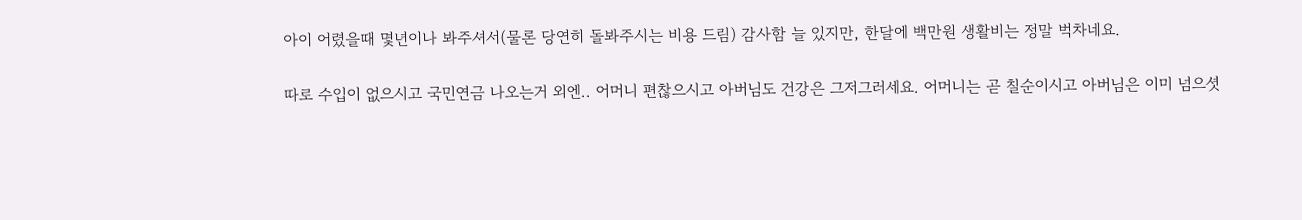아이 어렸을때 몇년이나 봐주셔서(물론 당연히 돌봐주시는 비용 드림) 감사함 늘 있지만, 한달에 백만원 생활비는 정말 벅차네요.

따로 수입이 없으시고 국민연금 나오는거 외엔.. 어머니 편찮으시고 아버님도 건강은 그저그러세요. 어머니는 곧 칠순이시고 아버님은 이미 넘으셧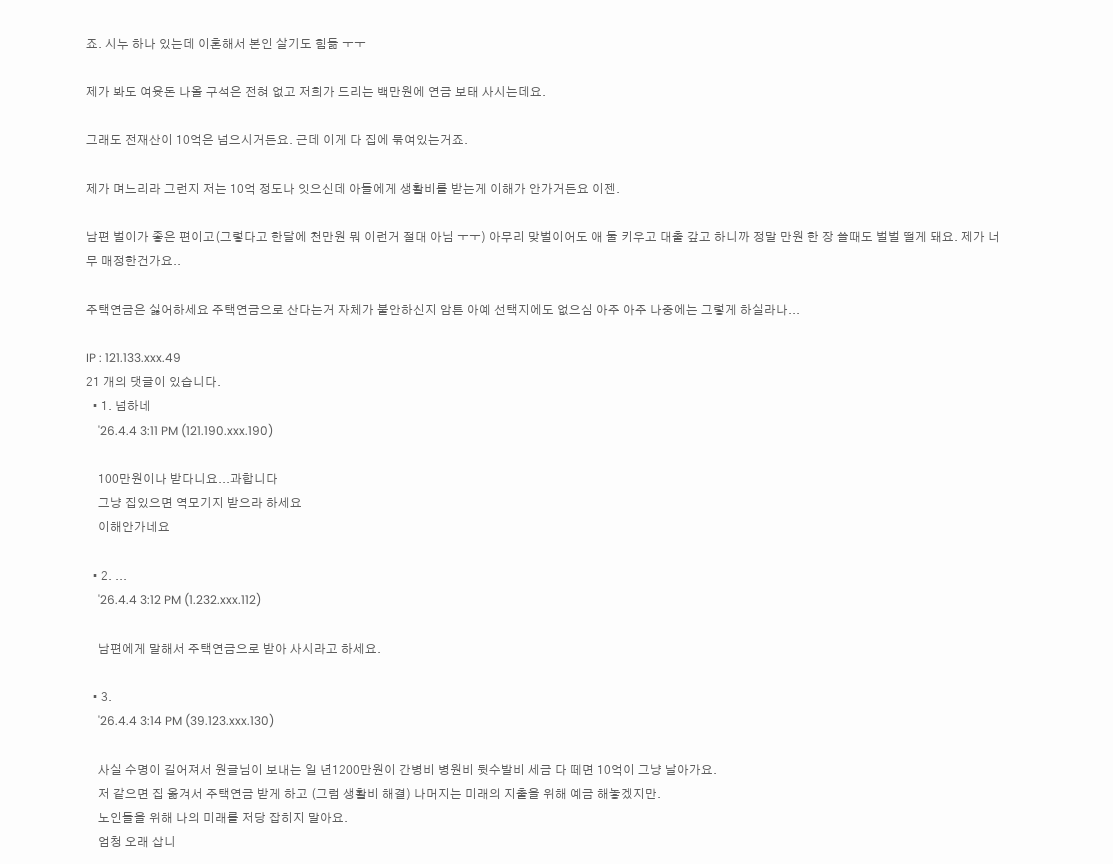죠. 시누 하나 있는데 이혼해서 본인 살기도 힘듦 ㅜㅜ

제가 봐도 여윳돈 나올 구석은 전혀 없고 저희가 드리는 백만원에 연금 보태 사시는데요.

그래도 전재산이 10억은 넘으시거든요. 근데 이게 다 집에 묶여있는거죠.

제가 며느리라 그런지 저는 10억 정도나 잇으신데 아들에게 생활비를 받는게 이해가 안가거든요 이젠.

남편 벌이가 좋은 편이고(그렇다고 한달에 천만원 뭐 이런거 절대 아님 ㅜㅜ) 아무리 맞벌이어도 애 둘 키우고 대출 갚고 하니까 정말 만원 한 장 쓸때도 벌벌 떨게 돼요. 제가 너무 매정한건가요..

주택연금은 싫어하세요 주택연금으로 산다는거 자체가 불안하신지 암튼 아예 선택지에도 없으심 아주 아주 나중에는 그렇게 하실라나...

IP : 121.133.xxx.49
21 개의 댓글이 있습니다.
  • 1. 넘하네
    '26.4.4 3:11 PM (121.190.xxx.190)

    100만원이나 받다니요...과합니다
    그냥 집있으면 역모기지 받으라 하세요
    이해안가네요

  • 2. ...
    '26.4.4 3:12 PM (1.232.xxx.112)

    남편에게 말해서 주택연금으로 받아 사시라고 하세요.

  • 3.
    '26.4.4 3:14 PM (39.123.xxx.130)

    사실 수명이 길어져서 원글님이 보내는 일 년1200만원이 간병비 병원비 뒷수발비 세금 다 떼면 10억이 그냥 날아가요.
    저 같으면 집 옮겨서 주택연금 받게 하고 (그럼 생활비 해결) 나머지는 미래의 지출을 위해 예금 해놓겠지만.
    노인들을 위해 나의 미래를 저당 잡히지 말아요.
    엄청 오래 삽니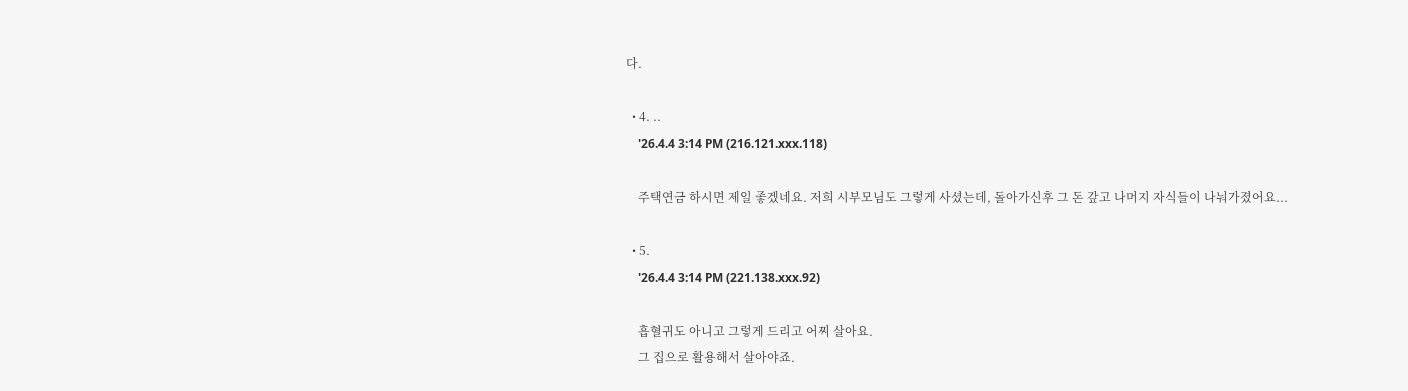다.

  • 4. ..
    '26.4.4 3:14 PM (216.121.xxx.118)

    주택연금 하시면 제일 좋겠네요. 저희 시부모님도 그렇게 사셨는데, 돌아가신후 그 돈 갚고 나머지 자식들이 나눠가졌어요...

  • 5.
    '26.4.4 3:14 PM (221.138.xxx.92)

    흡혈귀도 아니고 그렇게 드리고 어찌 살아요.
    그 집으로 활용해서 살아야죠.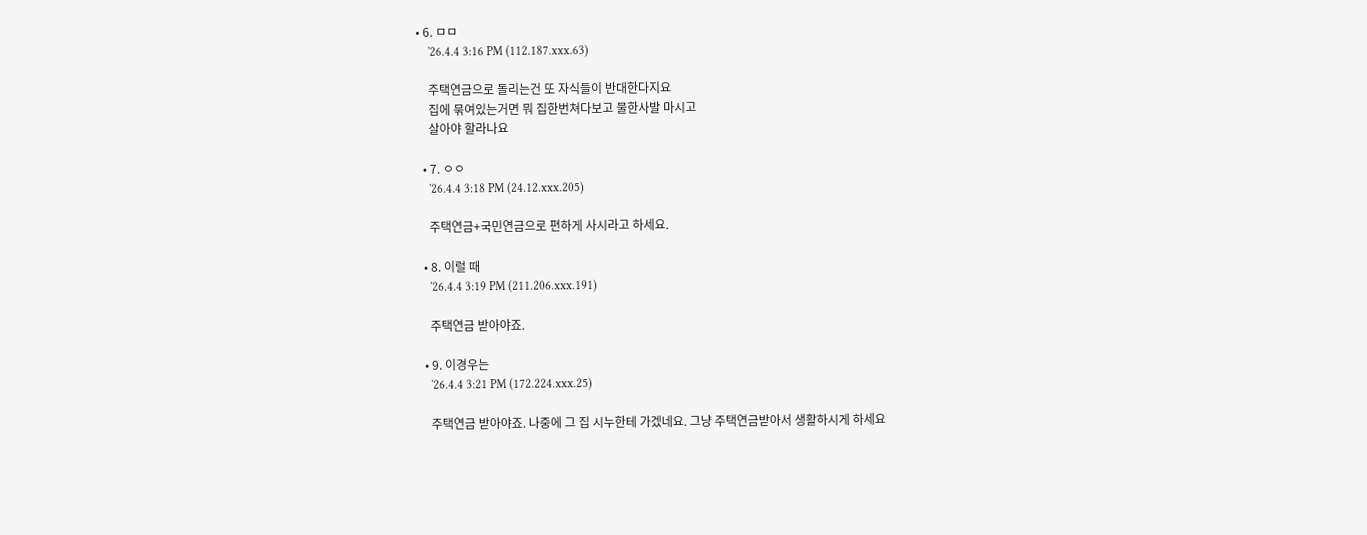• 6. ㅁㅁ
    '26.4.4 3:16 PM (112.187.xxx.63)

    주택연금으로 돌리는건 또 자식들이 반대한다지요
    집에 묶여있는거면 뭐 집한번쳐다보고 물한사발 마시고
    살아야 할라나요

  • 7. ㅇㅇ
    '26.4.4 3:18 PM (24.12.xxx.205)

    주택연금+국민연금으로 편하게 사시라고 하세요.

  • 8. 이럴 때
    '26.4.4 3:19 PM (211.206.xxx.191)

    주택연금 받아야죠.

  • 9. 이경우는
    '26.4.4 3:21 PM (172.224.xxx.25)

    주택연금 받아야죠. 나중에 그 집 시누한테 가겠네요. 그냥 주택연금받아서 생활하시게 하세요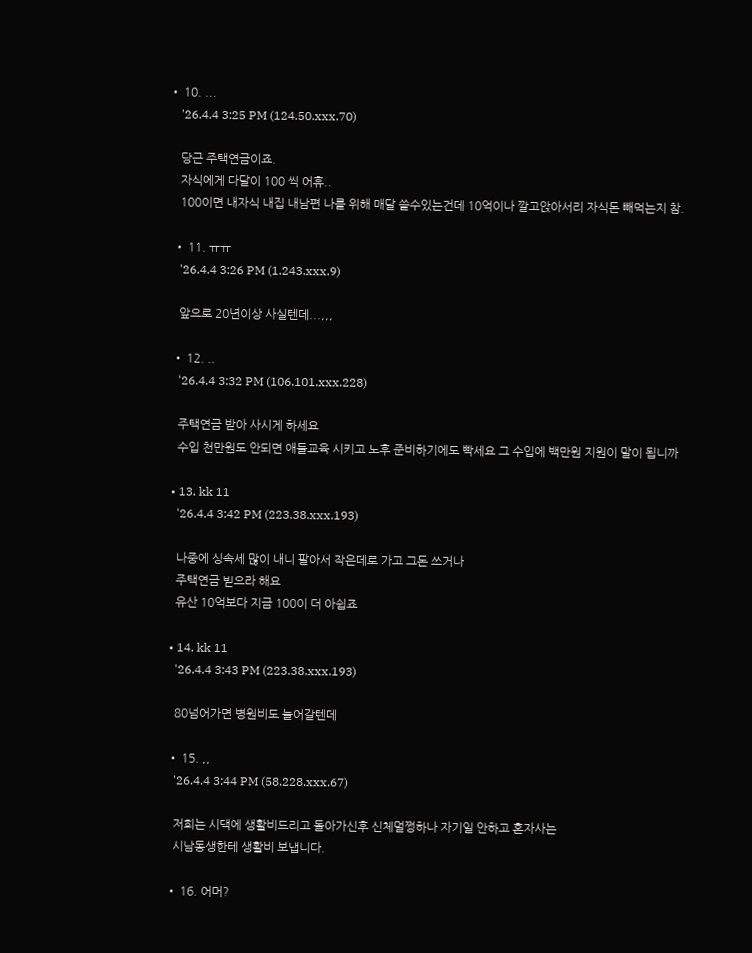• 10. ...
    '26.4.4 3:25 PM (124.50.xxx.70)

    당근 주택연금이죠.
    자식에게 다달이 100 씩 어휴..
    100이면 내자식 내집 내남편 나를 위해 매달 쓸수있는건데 10억이나 깔고앉아서리 자식돈 빼먹는지 참.

  • 11. ㅠㅠ
    '26.4.4 3:26 PM (1.243.xxx.9)

    앞으로 20년이상 사실텐데...,,,

  • 12. ..
    '26.4.4 3:32 PM (106.101.xxx.228)

    주택연금 받아 사시게 하세요
    수입 천만원도 안되면 애들교육 시키고 노후 준비하기에도 빡세요 그 수입에 백만원 지원이 말이 됩니까

  • 13. kk 11
    '26.4.4 3:42 PM (223.38.xxx.193)

    나중에 싱속세 많이 내니 팔아서 작은데로 가고 그돈 쓰거나
    주택연금 빋으라 해요
    유산 10억보다 지금 100이 더 아쉽죠

  • 14. kk 11
    '26.4.4 3:43 PM (223.38.xxx.193)

    80넘어가면 병원비도 늘어갈텐데

  • 15. ,,
    '26.4.4 3:44 PM (58.228.xxx.67)

    저희는 시댁에 생활비드리고 돌아가신후 신체멀쩡하나 자기일 안하고 혼자사는
    시남동생한테 생활비 보냅니다.

  • 16. 어머?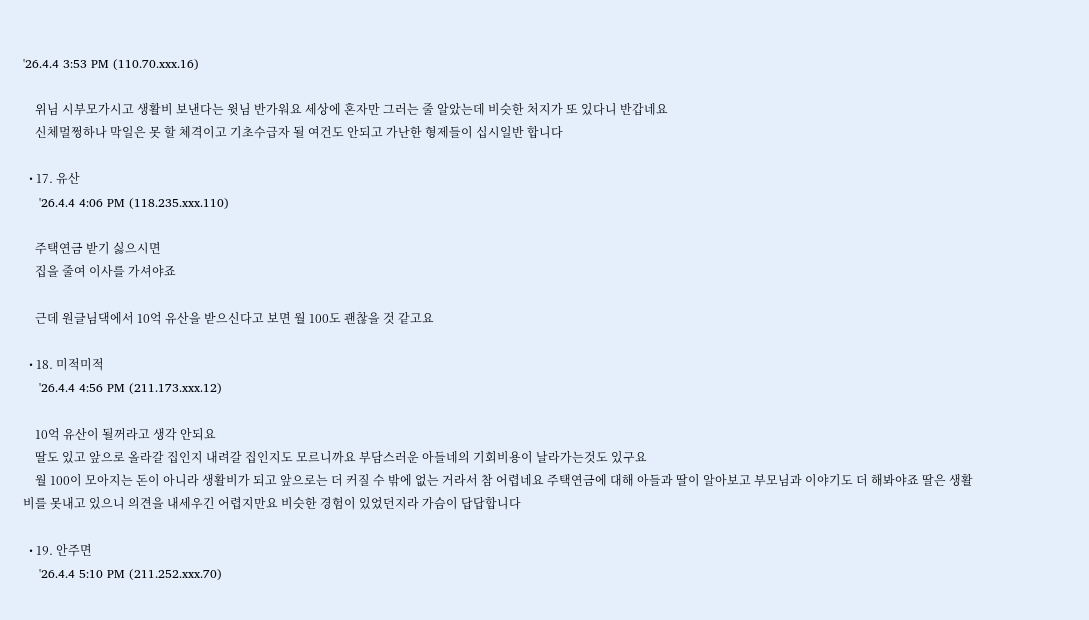'26.4.4 3:53 PM (110.70.xxx.16)

    위님 시부모가시고 생활비 보낸다는 윗님 반가워요 세상에 혼자만 그러는 줄 알았는데 비슷한 처지가 또 있다니 반갑네요
    신체멀쩡하나 막일은 못 할 체격이고 기초수급자 될 여건도 안되고 가난한 형제들이 십시일반 합니다

  • 17. 유산
    '26.4.4 4:06 PM (118.235.xxx.110)

    주택연금 받기 싫으시면
    집을 줄여 이사를 가셔야죠

    근데 원글님댁에서 10억 유산을 받으신다고 보면 월 100도 괜찮을 것 같고요

  • 18. 미적미적
    '26.4.4 4:56 PM (211.173.xxx.12)

    10억 유산이 될꺼라고 생각 안되요
    딸도 있고 앞으로 올라갈 집인지 내려갈 집인지도 모르니까요 부담스러운 아들네의 기회비용이 날라가는것도 있구요
    월 100이 모아지는 돈이 아니라 생활비가 되고 앞으로는 더 커질 수 밖에 없는 거라서 참 어렵네요 주택연금에 대해 아들과 딸이 알아보고 부모님과 이야기도 더 해봐야죠 딸은 생활비를 못내고 있으니 의견을 내세우긴 어렵지만요 비슷한 경험이 있었던지라 가슴이 답답합니다

  • 19. 안주면
    '26.4.4 5:10 PM (211.252.xxx.70)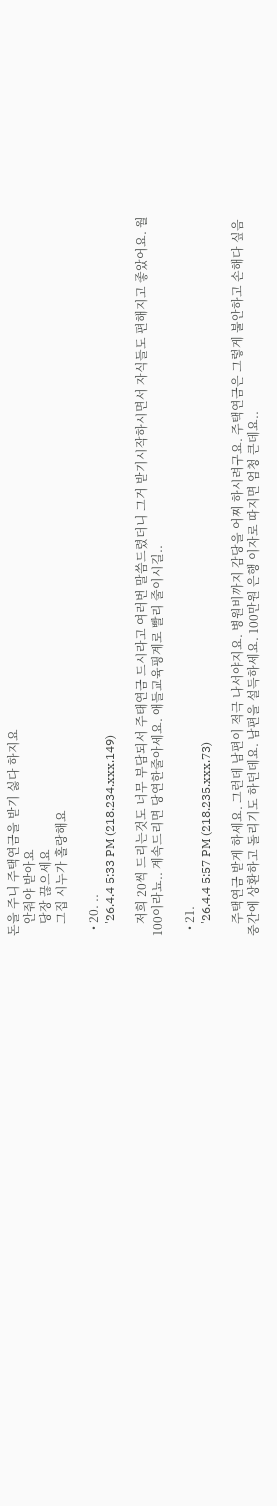돈을 주니 주택연금을 받기 싫다 하지요
    안줘야 받아요
    당장 끊으세요
    그집 시누가 홀랑해요

  • 20. ..
    '26.4.4 5:33 PM (218.234.xxx.149)

    저희 20씩 드리는것도 너무 부담되서 주태연금 드시라고 여러번 말씀드렸더니 그거 받기시작하시면서 자식들도 편해지고 좋았어요. 월 100이라뇨.. 계속드리면 당연한줄아세요. 애들교육핑계로 빨리 줄이시길..

  • 21.
    '26.4.4 5:57 PM (218.235.xxx.73)

    주택연금 받게 하세요. 그런데 남편이 적극 나서야지요. 병원비까지 감당을 어찌 하시려구요. 주택연금은 그렇게 불안하고 손해다 싶음 중간에 상환하고 돌리기도 하던데요. 남편을 설득하세요. 100만원 은행 이자로 따지면 엄청 큰데요..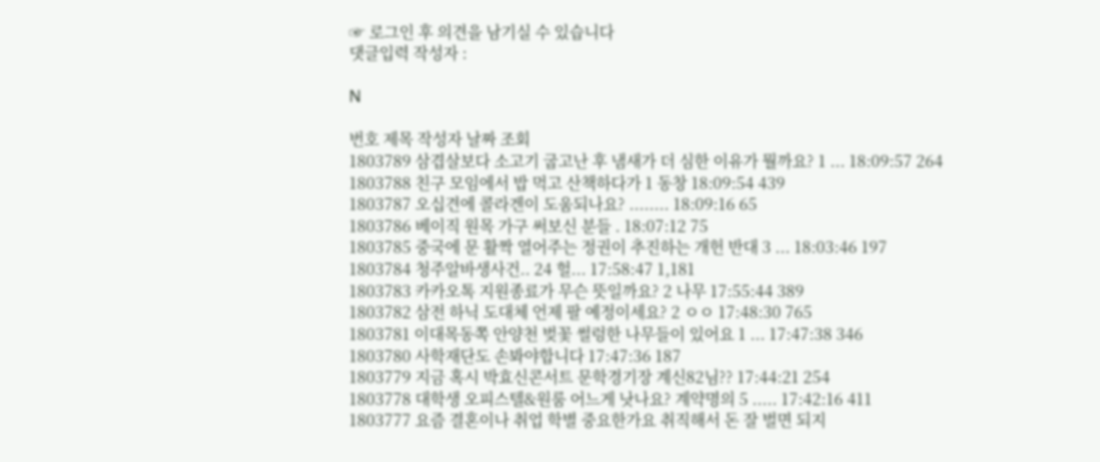☞ 로그인 후 의견을 남기실 수 있습니다
댓글입력 작성자 :

N

번호 제목 작성자 날짜 조회
1803789 삼겹살보다 소고기 굽고난 후 냄새가 더 심한 이유가 뭘까요? 1 ... 18:09:57 264
1803788 친구 모임에서 밥 먹고 산책하다가 1 동창 18:09:54 439
1803787 오십견에 콜라겐이 도움되나요? ........ 18:09:16 65
1803786 베이직 원목 가구 써보신 분들 . 18:07:12 75
1803785 중국에 문 활짝 열어주는 정권이 추진하는 개헌 반대 3 ... 18:03:46 197
1803784 청주알바생사건.. 24 헐... 17:58:47 1,181
1803783 카카오톡 지원종료가 무슨 뜻일까요? 2 나무 17:55:44 389
1803782 삼전 하닉 도대체 언제 팔 예정이세요? 2 ㅇㅇ 17:48:30 765
1803781 이대목동쪽 안양천 벚꽃 썰렁한 나무들이 있어요 1 ... 17:47:38 346
1803780 사학재단도 손봐야합니다 17:47:36 187
1803779 지금 혹시 박효신콘서트 문학경기장 계신82님?? 17:44:21 254
1803778 대학생 오피스텔&원룸 어느게 낫나요? 계약명의 5 ..... 17:42:16 411
1803777 요즘 결혼이나 취업 학별 중요한가요 취직해서 돈 잘 벌면 되지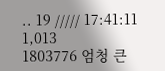.. 19 ///// 17:41:11 1,013
1803776 엄청 큰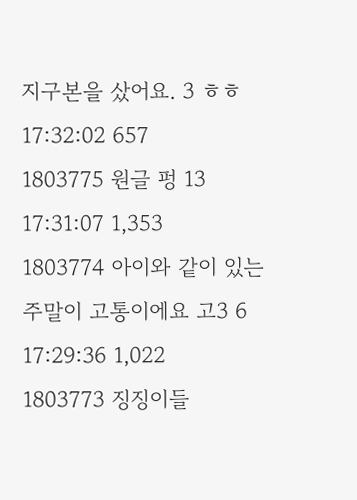지구본을 샀어요. 3 ㅎㅎ 17:32:02 657
1803775 원글 펑 13 17:31:07 1,353
1803774 아이와 같이 있는 주말이 고통이에요 고3 6 17:29:36 1,022
1803773 징징이들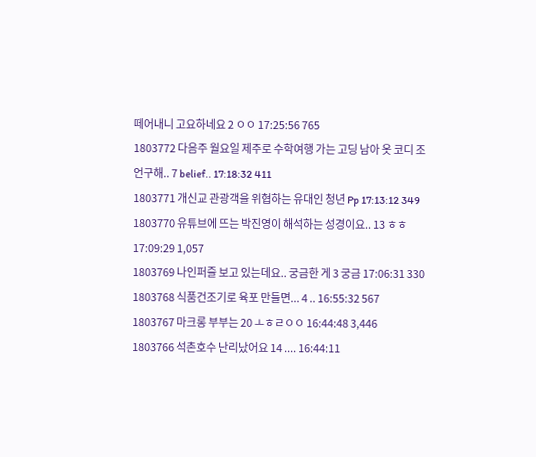떼어내니 고요하네요 2 ㅇㅇ 17:25:56 765
1803772 다음주 월요일 제주로 수학여행 가는 고딩 남아 옷 코디 조언구해.. 7 belief.. 17:18:32 411
1803771 개신교 관광객을 위협하는 유대인 청년 Pp 17:13:12 349
1803770 유튜브에 뜨는 박진영이 해석하는 성경이요.. 13 ㅎㅎ 17:09:29 1,057
1803769 나인퍼즐 보고 있는데요.. 궁금한 게 3 궁금 17:06:31 330
1803768 식품건조기로 육포 만들면... 4 .. 16:55:32 567
1803767 마크롱 부부는 20 ㅗㅎㄹㅇㅇ 16:44:48 3,446
1803766 석촌호수 난리났어요 14 .... 16:44:11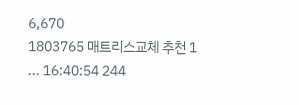6,670
1803765 매트리스교체 추천 1 ... 16:40:54 244